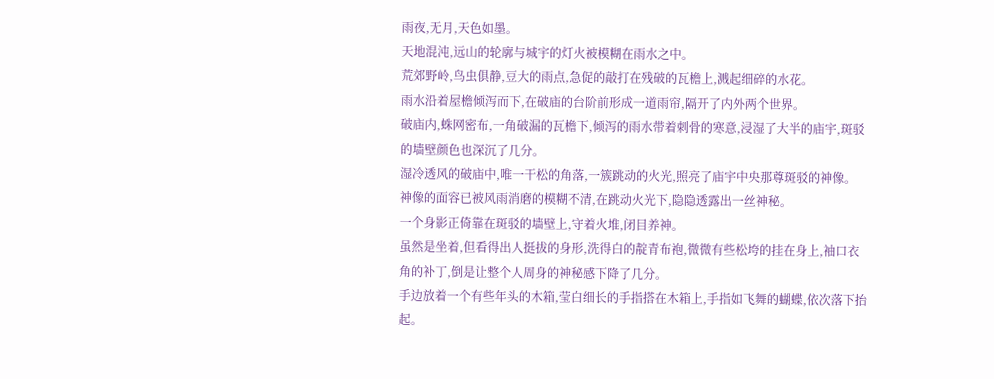雨夜,无月,天色如墨。
天地混沌,远山的轮廓与城宇的灯火被模糊在雨水之中。
荒郊野岭,鸟虫俱静,豆大的雨点,急促的敲打在残破的瓦檐上,溅起细碎的水花。
雨水沿着屋檐倾泻而下,在破庙的台阶前形成一道雨帘,隔开了内外两个世界。
破庙内,蛛网密布,一角破漏的瓦檐下,倾泻的雨水带着刺骨的寒意,浸湿了大半的庙宇,斑驳的墙壁颜色也深沉了几分。
湿冷透风的破庙中,唯一干松的角落,一簇跳动的火光,照亮了庙宇中央那尊斑驳的神像。
神像的面容已被风雨消磨的模糊不清,在跳动火光下,隐隐透露出一丝神秘。
一个身影正倚靠在斑驳的墙壁上,守着火堆,闭目养神。
虽然是坐着,但看得出人挺拔的身形,洗得白的靛青布袍,微微有些松垮的挂在身上,袖口衣角的补丁,倒是让整个人周身的神秘感下降了几分。
手边放着一个有些年头的木箱,莹白细长的手指搭在木箱上,手指如飞舞的蝴蝶,依次落下抬起。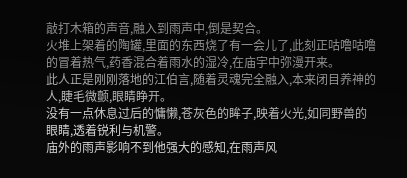敲打木箱的声音,融入到雨声中,倒是契合。
火堆上架着的陶罐,里面的东西烧了有一会儿了,此刻正咕噜咕噜的冒着热气,药香混合着雨水的湿冷,在庙宇中弥漫开来。
此人正是刚刚落地的江伯言,随着灵魂完全融入,本来闭目养神的人,睫毛微颤,眼睛睁开。
没有一点休息过后的慵懒,苍灰色的眸子,映着火光,如同野兽的眼睛,透着锐利与机警。
庙外的雨声影响不到他强大的感知,在雨声风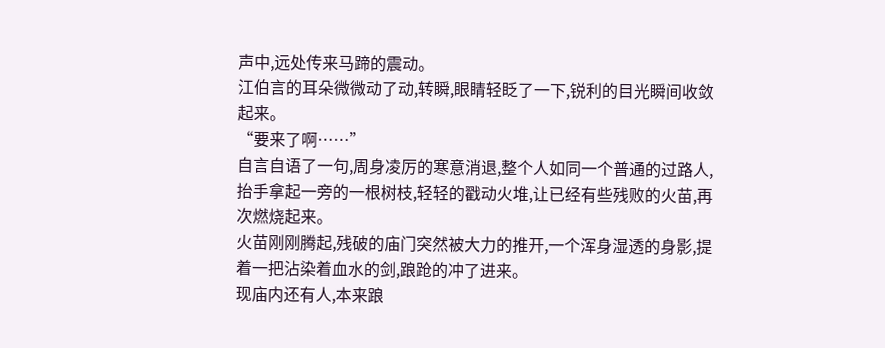声中,远处传来马蹄的震动。
江伯言的耳朵微微动了动,转瞬,眼睛轻眨了一下,锐利的目光瞬间收敛起来。
“要来了啊……”
自言自语了一句,周身凌厉的寒意消退,整个人如同一个普通的过路人,抬手拿起一旁的一根树枝,轻轻的戳动火堆,让已经有些残败的火苗,再次燃烧起来。
火苗刚刚腾起,残破的庙门突然被大力的推开,一个浑身湿透的身影,提着一把沾染着血水的剑,踉跄的冲了进来。
现庙内还有人,本来踉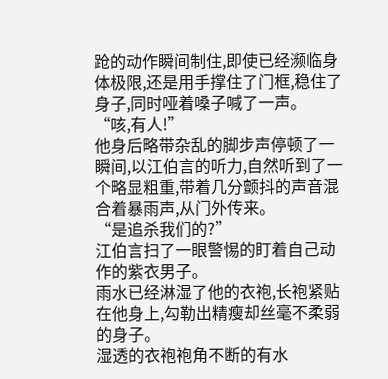跄的动作瞬间制住,即使已经濒临身体极限,还是用手撑住了门框,稳住了身子,同时哑着嗓子喊了一声。
“咳,有人!”
他身后略带杂乱的脚步声停顿了一瞬间,以江伯言的听力,自然听到了一个略显粗重,带着几分颤抖的声音混合着暴雨声,从门外传来。
“是追杀我们的?”
江伯言扫了一眼警惕的盯着自己动作的紫衣男子。
雨水已经淋湿了他的衣袍,长袍紧贴在他身上,勾勒出精瘦却丝毫不柔弱的身子。
湿透的衣袍袍角不断的有水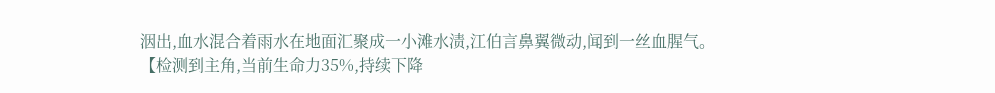洇出,血水混合着雨水在地面汇聚成一小滩水渍,江伯言鼻翼微动,闻到一丝血腥气。
【检测到主角,当前生命力35%,持续下降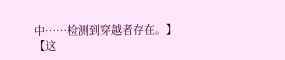中……检测到穿越者存在。】
【这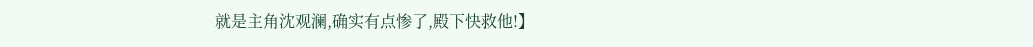就是主角沈观澜,确实有点惨了,殿下快救他!】